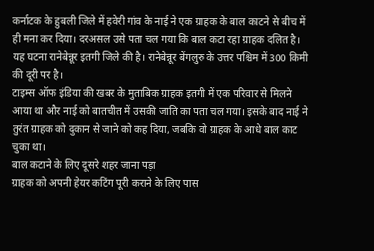कर्नाटक के हुबली जिले में हवेरी गांव के नाई ने एक ग्राहक के बाल काटने से बीच में ही मना कर दिया। दरअसल उसे पता चल गया कि बाल कटा रहा ग्राहक दलित है। यह घटना रानेबेन्नूर इतगी जिले की है। रानेबेन्नूर बेंगलुरु के उत्तर पश्चिम में 300 किमी की दूरी पर है।
टाइम्स ऑफ इंडिया की खबर के मुताबिक ग्राहक इतगी में एक परिवार से मिलने आया था और नाई को बातचीत में उसकी जाति का पता चल गया। इसके बाद नाई ने तुरंत ग्राहक को दुकान से जाने को कह दिया, जबकि वो ग्राहक के आधे बाल काट चुका था।
बाल कटाने के लिए दूसरे शहर जाना पड़ा
ग्राहक को अपनी हेयर कटिंग पूरी कराने के लिए पास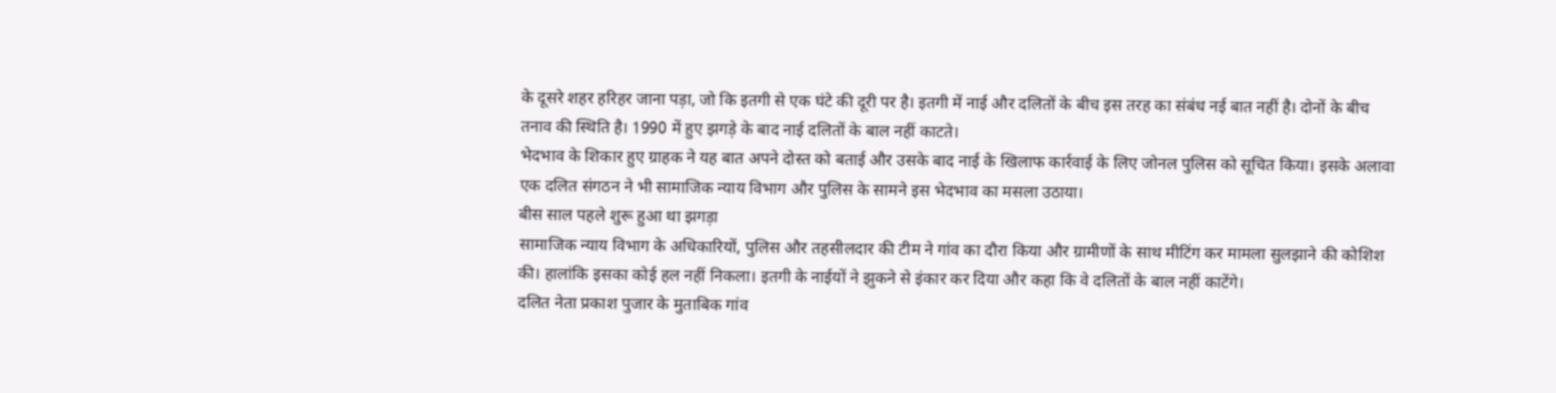के दूसरे शहर हरिहर जाना पड़ा, जो कि इतगी से एक घंटे की दूरी पर है। इतगी में नाई और दलितों के बीच इस तरह का संबंध नई बात नहीं है। दोनों के बीच तनाव की स्थिति है। 1990 में हुए झगड़े के बाद नाई दलितों के बाल नहीं काटते।
भेदभाव के शिकार हुए ग्राहक ने यह बात अपने दोस्त को बताई और उसके बाद नाई के खिलाफ कार्रवाई के लिए जोनल पुलिस को सूचित किया। इसके अलावा एक दलित संगठन ने भी सामाजिक न्याय विभाग और पुलिस के सामने इस भेदभाव का मसला उठाया।
बीस साल पहले शुरू हुआ था झगड़ा
सामाजिक न्याय विभाग के अधिकारियों, पुलिस और तहसीलदार की टीम ने गांव का दौरा किया और ग्रामीणों के साथ मीटिंग कर मामला सुलझाने की कोशिश की। हालांकि इसका कोई हल नहीं निकला। इतगी के नाईयों ने झुकने से इंकार कर दिया और कहा कि वे दलितों के बाल नहीं काटेंगे।
दलित नेता प्रकाश पुजार के मुताबिक गांव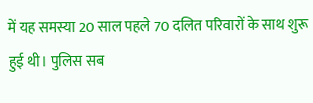में यह समस्या 20 साल पहले 70 दलित परिवारों के साथ शुरू हुई थी। पुलिस सब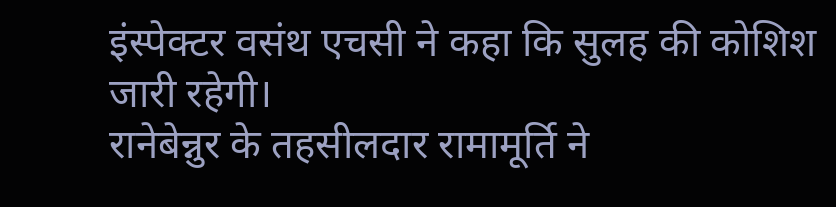इंस्पेक्टर वसंथ एचसी ने कहा कि सुलह की कोशिश जारी रहेगी।
रानेबेन्नुर के तहसीलदार रामामूर्ति ने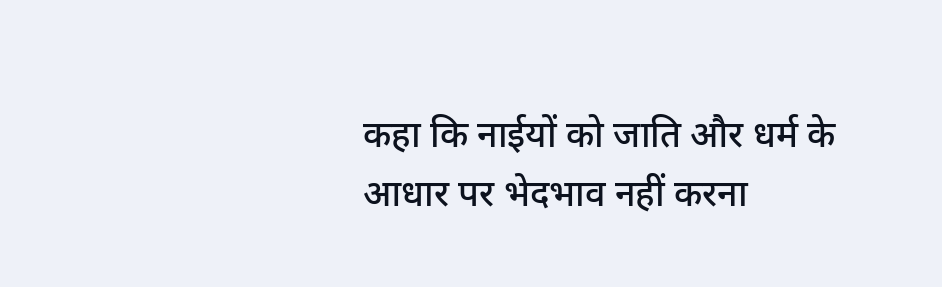कहा कि नाईयों को जाति और धर्म के आधार पर भेदभाव नहीं करना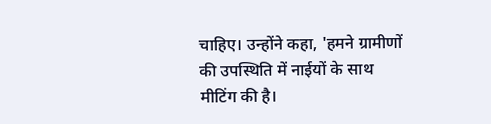चाहिए। उन्होंने कहा, 'हमने ग्रामीणों की उपस्थिति में नाईयों के साथ मीटिंग की है।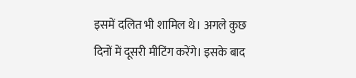इसमें दलित भी शामिल थे। अगले कुछ दिनों में दूसरी मीटिंग करेंगे। इसके बाद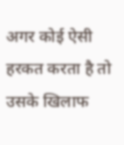अगर कोई ऐसी हरकत करता है तो उसके खिलाफ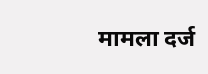मामला दर्ज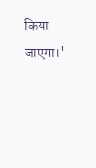किया जाएगा।'